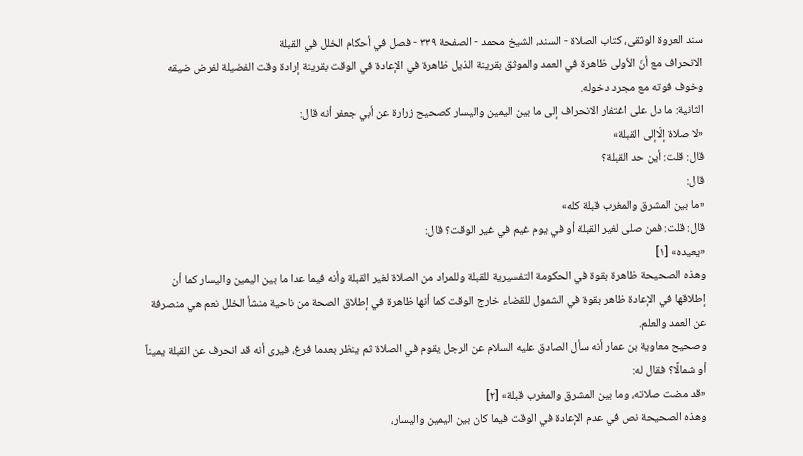سند العروة الوثقى، كتاب الصلاة - السند، الشيخ محمد - الصفحة ٣٣٩ - فصل في أحكام الخلل في القبلة
الانحراف مع أنّ الأولى ظاهرة في العمد والموثق بقرينة الذيل ظاهرة في الإعادة في الوقت بقرينة إرادة وقت الفضيلة لفرض ضيقه وخوف فوته مع مجرد دخوله.
الثانية: ما دل على اغتفار الانحراف إلى ما بين اليمين واليسار كصحيح زرارة عن أبي جعفر أنه قال:
«لا صلاة إلّاإلى القبلة»
قال: قلت: أين حد القبلة؟
قال:
«ما بين المشرق والمغرب قبلة كله»
قال: قلت: فمن صلى لغير القبلة أو في يوم غيم في غير الوقت؟ قال:
«يعيده» [١]
وهذه الصحيحة ظاهرة بقوة في الحكومة التفسيرية للقبلة وللمراد من الصلاة لغير القبلة وأنه فيما عدا ما بين اليمين واليسار كما أن إطلاقها في الإعادة ظاهر بقوة في الشمول للقضاء خارج الوقت كما أنها ظاهرة في إطلاق الصحة من ناحية منشأ الخلل نعم هي منصرفة عن العمد والعلم.
وصحيح معاوية بن عمار أنه سأل الصادق عليه السلام عن الرجل يقوم في الصلاة ثم ينظر بعدما فرغ، فيرى أنه قد انحرف عن القبلة يميناً أو شمالًا؟ فقال له:
«قد مضت صلاته، وما بين المشرق والمغرب قبلة» [٢]
وهذه الصحيحة نص في عدم الإعادة في الوقت فيما كان بين اليمين واليسار،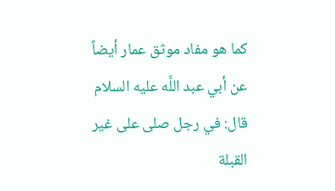كما هو مفاد موثق عمار أيضاً عن أبي عبد اللَّه عليه السلام قال: في رجل صلى على غير القبلة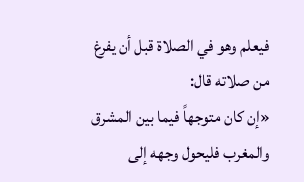فيعلم وهو في الصلاة قبل أن يفرغ من صلاته قال:
«إن كان متوجهاً فيما بين المشرق والمغرب فليحول وجهه إلى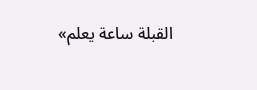القبلة ساعة يعلم»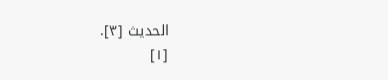الحديث [٣].
[١]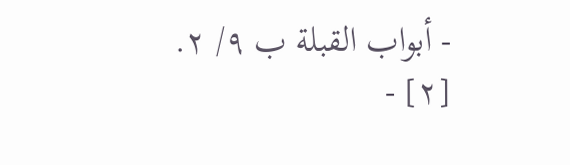- أبواب القبلة ب ٩/ ٢.
[٢] -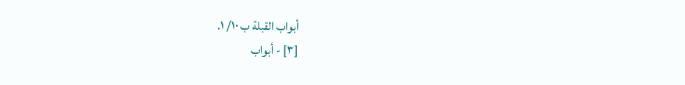أبواب القبلة ب ١٠/ ١.
[٣] - أبواب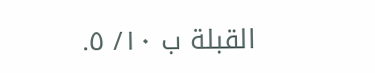القبلة ب ١٠/ ٥.